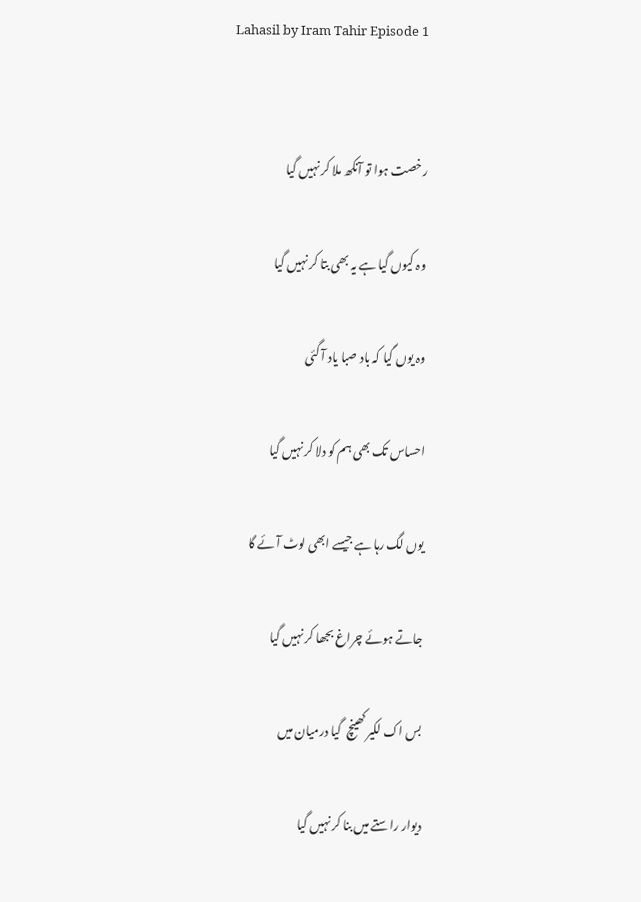Lahasil by Iram Tahir Episode 1


رخصت ہوا تو آنکھ ملا کر نہیں گیا

وہ کیوں گیا ہے یہ بھی بتا کر نہیں گیا

وہ یوں گیا کہ باد صبا یاد آ گئی

احساس تک بھی ہم کو دلا کر نہیں گیا

یوں لگ رہا ہے جیسے ابھی لوٹ آئے گا

جاتے ہوئے چراغ بجھا کر نہیں گیا

بس اک لکیر کھینچ  گیا درمیان میں

دیوار راستے میں بنا کر نہیں گیا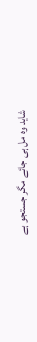شاید وہ مل ہی جائے مگر جستجو ہے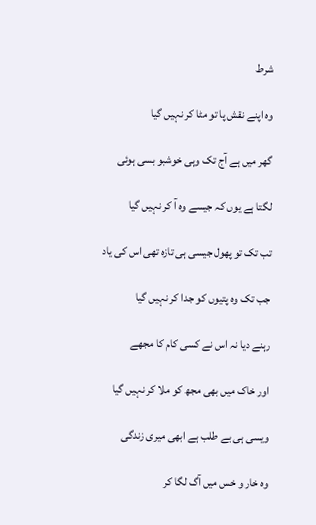شرط

وہ اپنے نقش پا تو مٹا کر نہیں گیا

گھر میں ہے آج تک وہی خوشبو بسی ہوئی

لگتا ہے یوں کہ جیسے وہ آ کر نہیں گیا

تب تک تو پھول جیسی ہی تازہ تھی اس کی یاد

جب تک وہ پتیوں کو جدا کر نہیں گیا

رہنے دیا نہ اس نے کسی کام کا مجھے

اور خاک میں بھی مجھ کو ملا کر نہیں گیا

ویسی ہی بے طلب ہے ابھی میری زندگی

وہ خار و خس میں آگ لگا کر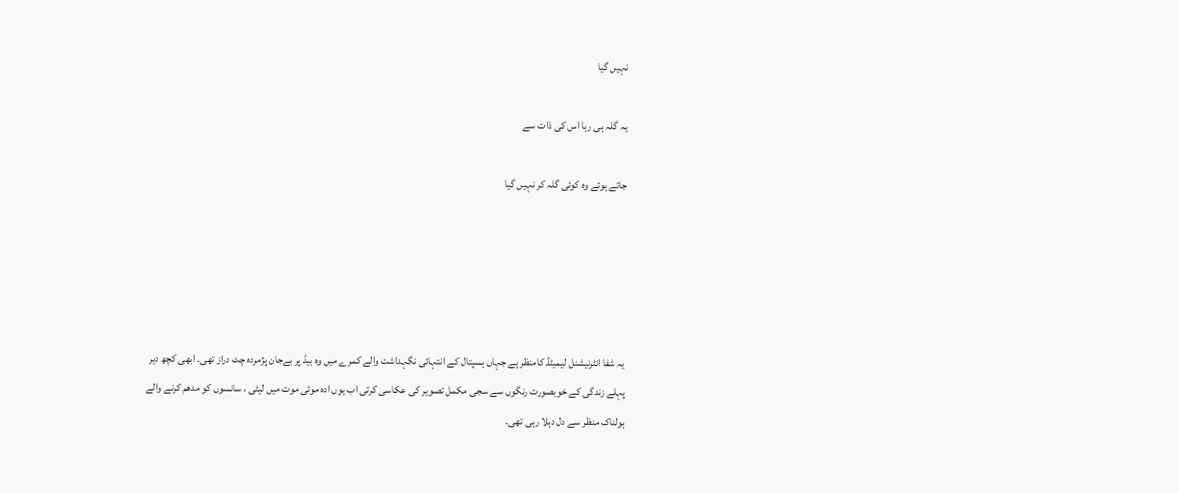نہیں گیا

یہ گلہ ہی رہا اس کی ذات سے

جاتے ہوئے وہ کوئی گلہ کر نہیں گیا





یہ شفا انٹرنیشنل لیمیٹڈ کامنظر ہے جہاں ہسپتال کے انتہائی نگہداشت والے کمرے میں وہ بیڈ پر بےجان پژمردہ چٹ دراز تھی۔ ابھی کچھ دیر پہلے زندگی کے خوبصورت رنگوں سے سجی مکمل تصویر کی عکاسی کرتی اب یوں ادہ موئی موت میں لیٹی ، سانسوں کو مدھم کرنے والے ہولناک منظر سے دل دہلا رہی تھی۔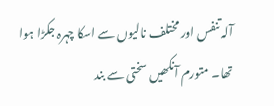آلہ تنفس اور مختلف نالیوں سے اسکا چہرہ جکڑا ہوا تھا۔ متورم آنکھیں سختی سے بند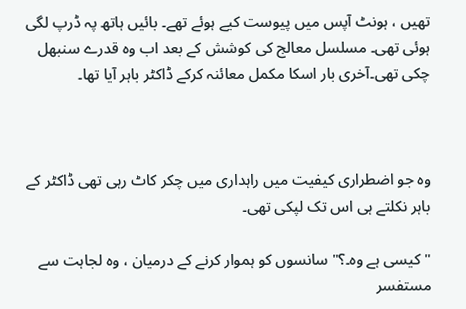تھیں ، ہونٹ آپس میں پیوست کیے ہوئے تھے۔ بائیں ہاتھ پہ ڈرپ لگی ہوئی تھی۔ مسلسل معالج کی کوشش کے بعد اب وہ قدرے سنبھل چکی تھی۔آخری بار اسکا مکمل معائنہ کرکے ڈاکٹر باہر آیا تھا۔



وہ جو اضطراری کیفیت میں راہداری میں چکر کاٹ رہی تھی ڈاکٹر کے باہر نکلتے ہی اس تک لپکی تھی۔

"کیسی ہے وہ۔؟" سانسوں کو ہموار کرنے کے درمیان ، وہ لجاہت سے مستفسر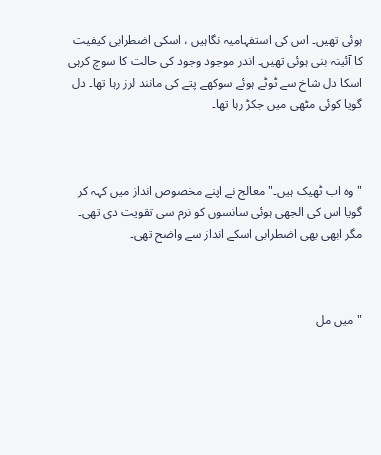ہوئی تھیں۔ اس کی استفہامیہ نگاہیں ، اسکی اضطرابی کیفیت کا آئینہ بنی ہوئی تھیں۔ اندر موجود وجود کی حالت کا سوچ کرہی اسکا دل شاخ سے ٹوٹے ہوئے سوکھے پتے کی مانند لرز رہا تھا۔ دل گویا کوئی مٹھی میں جکڑ رہا تھا۔



"وہ اب ٹھیک ہیں۔" معالج نے اپنے مخصوص انداز میں کہہ کر گویا اس کی الجھی ہوئی سانسوں کو نرم سی تقویت دی تھی۔ مگر ابھی بھی اضطرابی اسکے انداز سے واضح تھی۔



"میں مل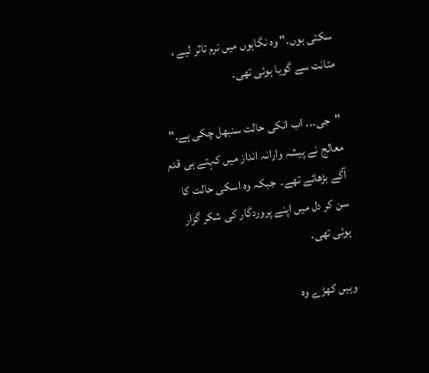سکتی ہوں۔" وہ نگاہوں میں نرم تاثر لیے ، متانت سے گویا ہوئی تھی۔

"جی۔۔۔ اب انکی حالت سنبھل چکی ہے۔" معالج نے پیشہ وارانہ انداز میں کہتے ہی قدم آگے بڑھائے تھے۔  جبکہ وہ اسکی حالت کا سن کر دل میں اپنے پروردگار کی شکر گزار ہوئی تھی۔

وہیں کھڑے وہ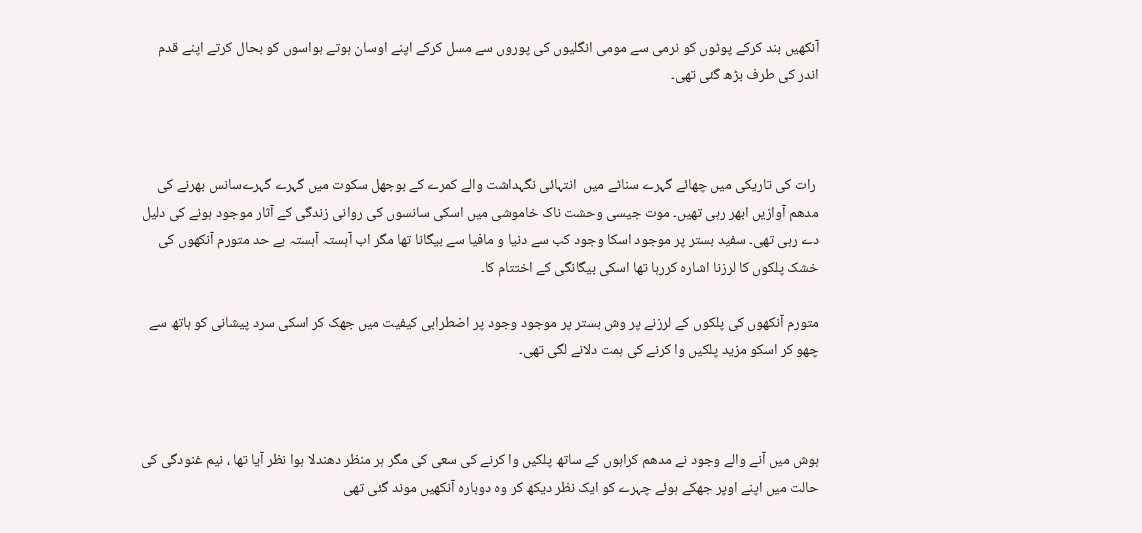آنکھیں بند کرکے پوٹوں کو نرمی سے مومی انگلیوں کی پوروں سے مسل کرکے اپنے اوسان ہوتے ہواسوں کو بحال کرتے اپنے قدم اندر کی طرف بڑھ گئی تھی۔



 رات کی تاریکی میں چھائے گہرے سناٹے میں  انتہائی نگہداشت والے کمرے کے بوجھل سکوت میں گہرے گہرےسانس بھرنے کی مدھم آوازیں ابھر رہی تھیں۔ موت جیسی وحشت ناک خاموشی میں اسکی سانسوں کی روانی زندگی کے آثار موجود ہونے کی دلیل دے رہی تھی۔ سفید بستر پر موجود اسکا وجود کب سے دنیا و مافیا سے بیگانا تھا مگر اب آہستہ آہستہ بے حد متورم آنکھوں کی خشک پلکوں کا لرزنا اشارہ کررہا تھا اسکی بیگانگی کے اختتام کا۔

متورم آنکھوں کی پلکوں کے لرزنے پر وش بستر پر موجود وجود پر اضطرابی کیفیت میں جھک کر اسکی سرد پیشانی کو ہاتھ سے چھو کر اسکو مزید پلکیں وا کرنے کی ہمت دلانے لگی تھی۔



ہوش میں آنے والے وجود نے مدھم کراہوں کے ساتھ پلکیں وا کرنے کی سعی کی مگر ہر منظر دھندلا ہوا نظر آیا تھا ، نیم غنودگی کی حالت میں اپنے اوپر جھکے ہوئے چہرے کو ایک نظر دیکھ کر وہ دوبارہ آنکھیں موند گئی تھی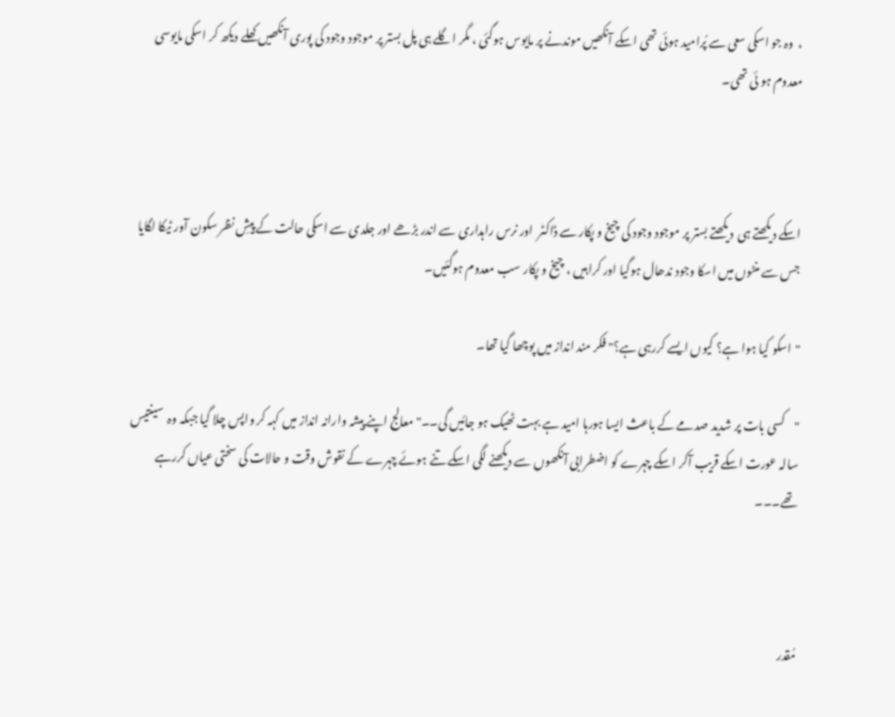،  وہ جو اسکی سعی سے پُرامید ہوئی تھی اسکے آنکھیں موندنے پر مایوس ہوگئی ، مگر اگلے ہی پل بستر پر موجود وجود کی پوری آنکھیں کھلے دیکھ کر اسکی مایوسی معدوم ہو ئی تھی۔



اسکے دیکھتے ہی  دیکھتے بستر پر موجود وجود کی چیخ و پکار سے ڈاکٹر  اور نرس راہداری سے اندر بڑھے اور جلدی سے اسکی حالت کے پیشِ نظر سکون آور ٹیکا لگایا جس سے منٹوں میں اسکا وجود ندھال ہوگیا اور کراہیں ، چیخ و پکار سب معدوم ہوگئیں۔

"اسکو کیا ہوا ہے؟ کیوں ایسے کررہی ہے؟" فکر مند انداز میں پوچھا گیا تھا۔

"کسی بات پر شدید صدمے کے باعث ایسا ہورہا امید ہے بہت ٹھیک ہو جائیں گی۔۔" معالج اپنے پیشہ وارانہ انداز میں کہہ کر واپس چلا گیا جبکہ وہ  سینتیس سالہ عورت اسکے قریب آکر اسکے چہرے کو اضطرابی آنکھوں سے دیکھنے لگی اسکے تنے ہوئے چہرے کے نقوش وقت و حالات کی سختی عیاں کررہے تھے۔۔۔



مُقدر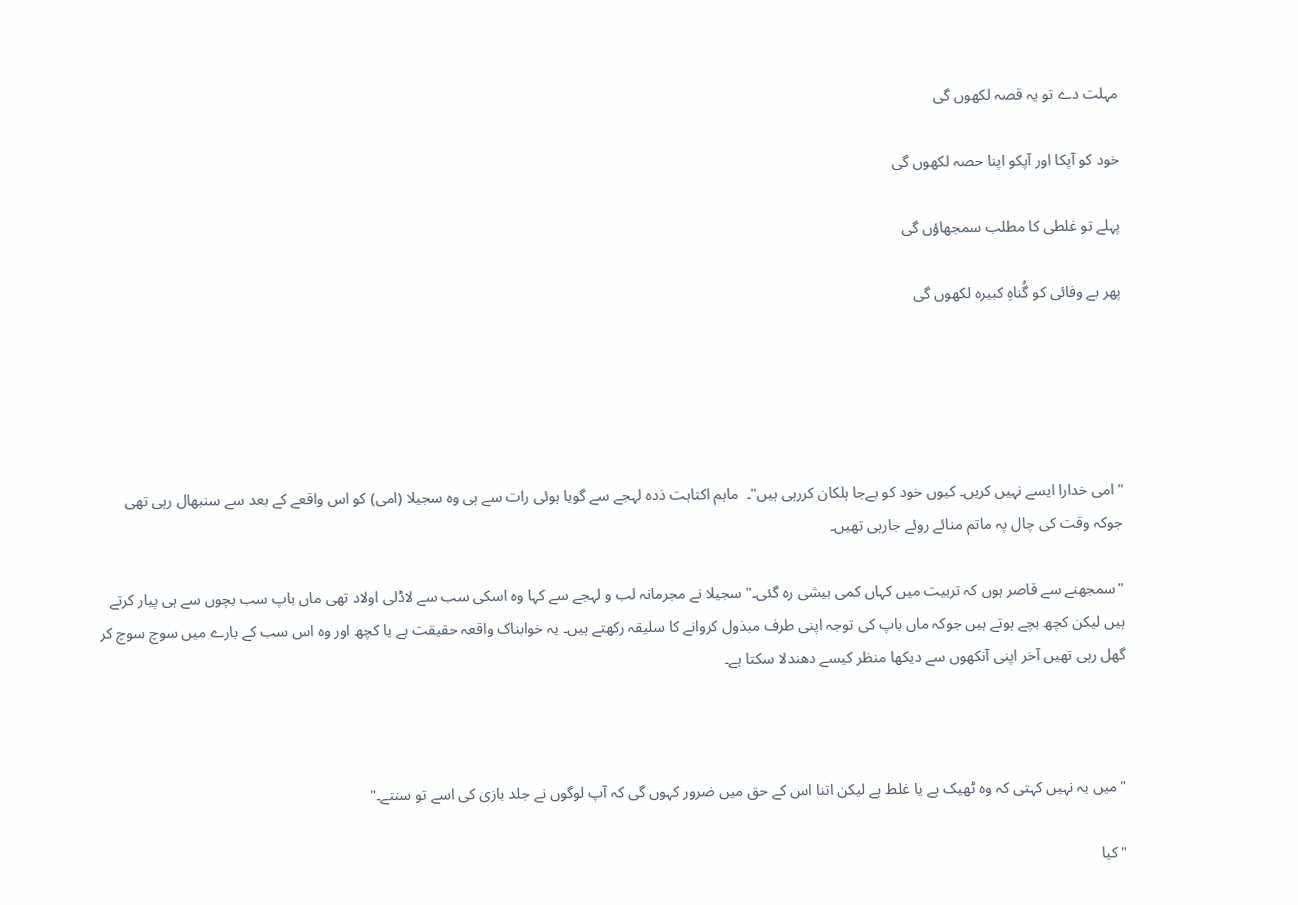مہلت دے تو یہ قصہ لکھوں گی

خود کو آپکا اور آپکو اپنا حصہ لکھوں گی

پہلے تو غلطی کا مطلب سمجھاؤں گی

پھر بے وفائی کو گُناہِ کبیرہ لکھوں گی





"امی خدارا ایسے نہیں کریں۔ کیوں خود کو بےجا ہلکان کررہی ہیں"۔  ماہم اکتاہت ذدہ لہجے سے گویا ہوئی رات سے ہی وہ سجیلا (امی) کو اس واقعے کے بعد سے سنبھال رہی تھی جوکہ وقت کی چال پہ ماتم منائے روئے جارہی تھیں۔

"سمجھنے سے قاصر ہوں کہ تربیت میں کہاں کمی بیشی رہ گئی۔" سجیلا نے مجرمانہ لب و لہجے سے کہا وہ اسکی سب سے لاڈلی اولاد تھی ماں باپ سب بچوں سے ہی پیار کرتے ہیں لیکن کچھ بچے ہوتے ہیں جوکہ ماں باپ کی توجہ اپنی طرف مبذول کروانے کا سلیقہ رکھتے ہیں۔ یہ خوابناک واقعہ حقیقت ہے یا کچھ اور وہ اس سب کے بارے میں سوچ سوچ کر گھل رہی تھیں آخر اپنی آنکھوں سے دیکھا منظر کیسے دھندلا سکتا ہے۔



"میں یہ نہیں کہتی کہ وہ ٹھیک ہے یا غلط ہے لیکن اتنا اس کے حق میں ضرور کہوں گی کہ آپ لوگوں نے جلد بازی کی اسے تو سنتے۔"

"کیا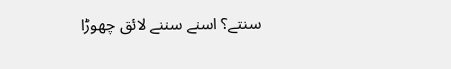سنتے؟ اسنے سننے لائق چھوڑا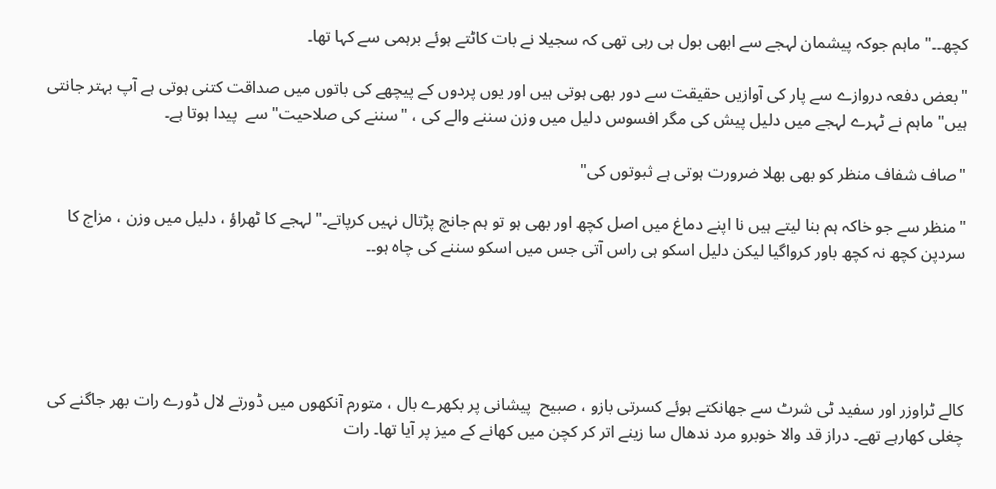کچھ۔۔" ماہم جوکہ پیشمان لہجے سے ابھی بول ہی رہی تھی کہ سجیلا نے بات کاٹتے ہوئے برہمی سے کہا تھا۔

"بعض دفعہ دروازے سے پار کی آوازیں حقیقت سے دور بھی ہوتی ہیں اور یوں پردوں کے پیچھے کی باتوں میں صداقت کتنی ہوتی ہے آپ بہتر جانتی ہیں" ماہم نے ٹہرے لہجے میں دلیل پیش کی مگر افسوس دلیل میں وزن سننے والے کی ، "سننے کی صلاحیت" سے  پیدا ہوتا ہے۔

"صاف شفاف منظر کو بھی بھلا ضرورت ہوتی ہے ثبوتوں کی"

"منظر سے جو خاکہ ہم بنا لیتے ہیں نا اپنے دماغ میں اصل کچھ اور بھی ہو تو ہم جانچ پڑتال نہیں کرپاتے۔" لہجے کا ٹھراؤ ، دلیل میں وزن ، مزاج کا سردپن کچھ نہ کچھ باور کرواگیا لیکن دلیل اسکو ہی راس آتی جس میں اسکو سننے کی چاہ ہو۔۔





کالے ٹراوزر اور سفید ٹی شرٹ سے جھانکتے ہوئے کسرتی بازو ، صبیح  پیشانی پر بکھرے بال ، متورم آنکھوں میں ڈورتے لال ڈورے رات بھر جاگنے کی چغلی کھارہے تھے۔ دراز قد والا خوبرو مرد ندھال سا زینے اتر کر کچن میں کھانے کے میز پر آیا تھا۔ رات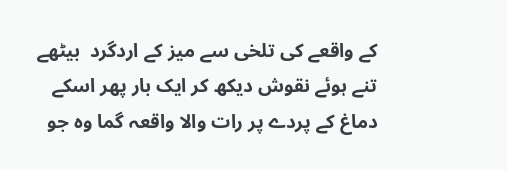کے واقعے کی تلخی سے میز کے اردگرد  بیٹھے تنے ہوئے نقوش دیکھ کر ایک بار پھر اسکے دماغ کے پردے پر رات والا واقعہ گما وہ جو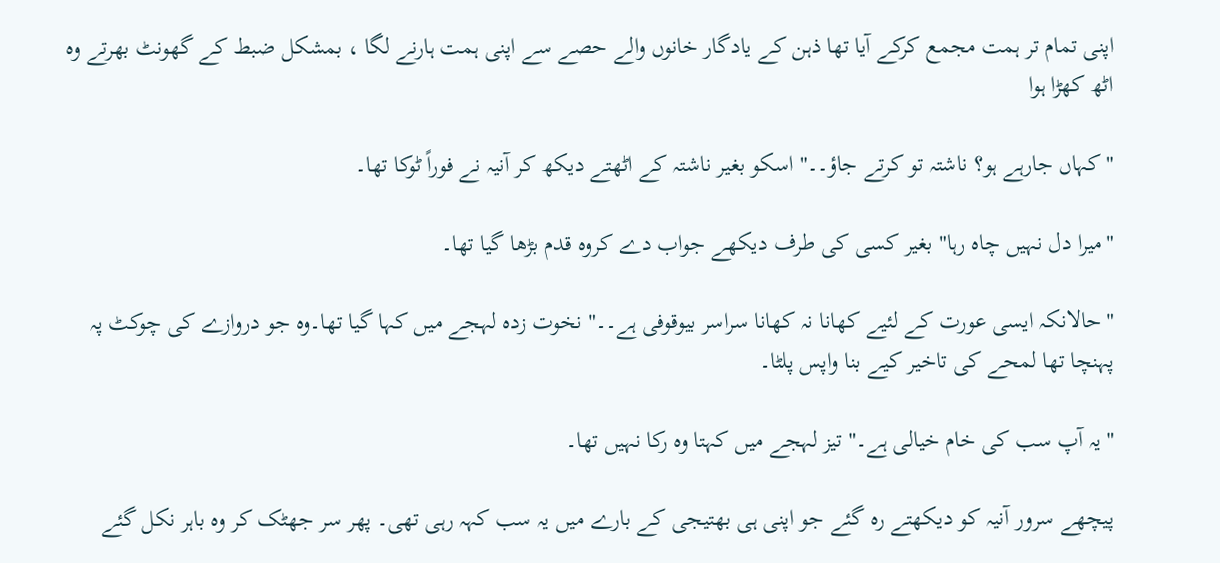اپنی تمام تر ہمت مجمع کرکے آیا تھا ذہن کے یادگار خانوں والے حصے سے اپنی ہمت ہارنے لگا ، بمشکل ضبط کے گھونٹ بھرتے وہ اٹھ کھڑا ہوا

"کہاں جارہے ہو؟ ناشتہ تو کرتے جاؤ۔۔" اسکو بغیر ناشتہ کے اٹھتے دیکھ کر آنیہ نے فوراً ٹوکا تھا۔

"میرا دل نہیں چاہ رہا" بغیر کسی کی طرف دیکھے جواب دے کروہ قدم بڑھا گیا تھا۔

"حالانکہ ایسی عورت کے لئیے کھانا نہ کھانا سراسر بیوقوفی ہے۔۔" نخوت زدہ لہجے میں کہا گیا تھا۔وہ جو دروازے کی چوکٹ پہ پہنچا تھا لمحے کی تاخیر کیے بنا واپس پلٹا۔

"یہ آپ سب کی خام خیالی ہے۔" تیز لہجے میں کہتا وہ رکا نہیں تھا۔

پیچھے سرور آنیہ کو دیکھتے رہ گئے جو اپنی ہی بھتیجی کے بارے میں یہ سب کہہ رہی تھی۔ پھر سر جھٹک کر وہ باہر نکل گئے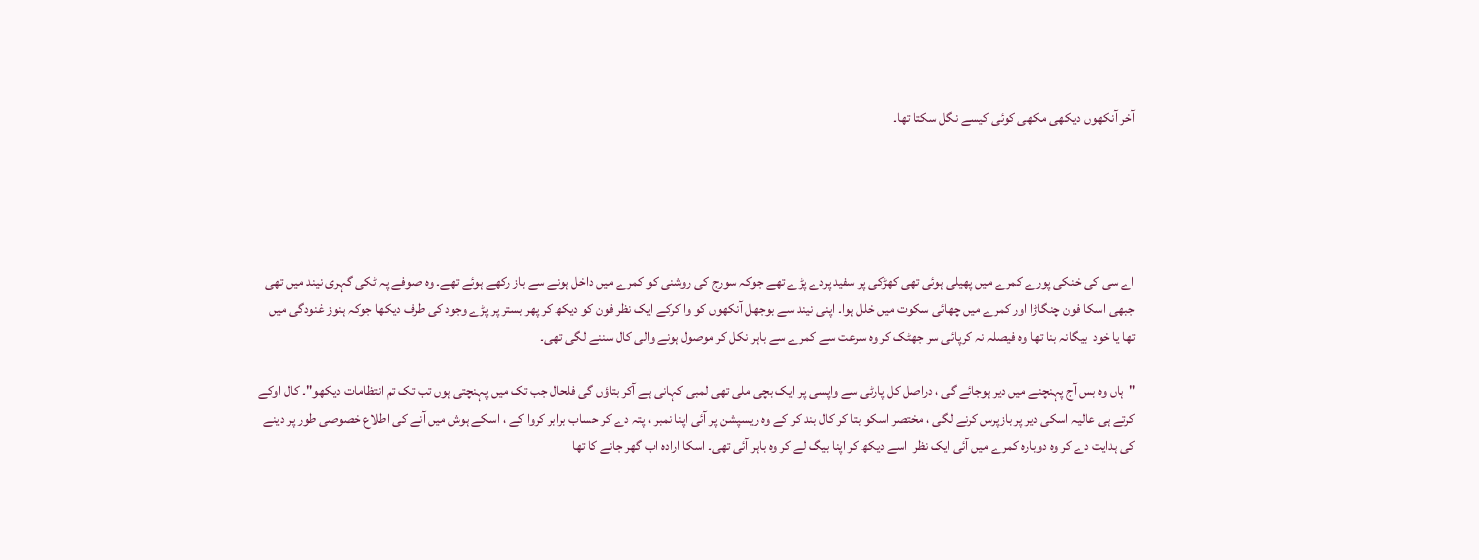آخر آنکھوں دیکھی مکھی کوئی کیسے نگل سکتا تھا۔





اے سی کی خنکی پورے کمرے میں پھیلی ہوئی تھی کھڑکی پر سفید پردے پڑے تھے جوکہ سورج کی روشنی کو کمرے میں داخل ہونے سے باز رکھے ہوئے تھے۔ وہ صوفے پہ ٹکی گہری نیند میں تھی جبھی اسکا فون چنگاڑا اور کمرے میں چھائی سکوت میں خلل ہوا۔ اپنی نیند سے بوجھل آنکھوں کو وا کرکے ایک نظر فون کو دیکھ کر پھر بستر پر پڑے وجود کی طرف دیکھا جوکہ ہنوز غنودگی میں تھا یا خود  بیگانہ بنا تھا وہ فیصلہ نہ کرپائی سر جھٹک کر وہ سرعت سے کمرے سے باہر نکل کر موصول ہونے والی کال سننے لگی تھی۔

"ہاں وہ بس آج پہنچنے میں دیر ہوجائے گی ، دراصل کل پارٹی سے واپسی پر ایک بچی ملی تھی لمبی کہانی ہے آکر بتاؤں گی فلحال جب تک میں پہنچتی ہوں تب تک تم انتظامات دیکھو"۔ کال اوکے کرتے ہی عالیہ اسکی دیر پر بازپرس کرنے لگی ، مختصر اسکو بتا کر کال بند کر کے وہ ریسپشن پر آئی اپنا نمبر ، پتہ دے کر حساب برابر کروا کے ، اسکے ہوش میں آنے کی اطلاع خصوصی طور پر دینے کی ہدایت دے کر وہ دوبارہ کمرے میں آئی ایک نظر  اسے دیکھ کر اپنا بیگ لے کر وہ باہر آئی تھی۔ اسکا ارادہ اب گھر جانے کا تھا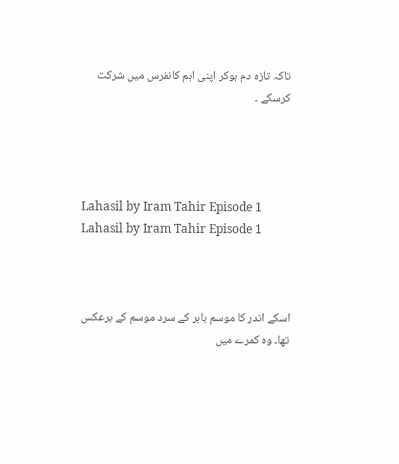تاکہ تازہ دم ہوکر اپنی اہم کانفرس میں شرکت کرسکے ۔




Lahasil by Iram Tahir Episode 1
Lahasil by Iram Tahir Episode 1



اسکے اندر کا موسم باہر کے سرد موسم کے برعکس تھا۔ وہ کمرے میں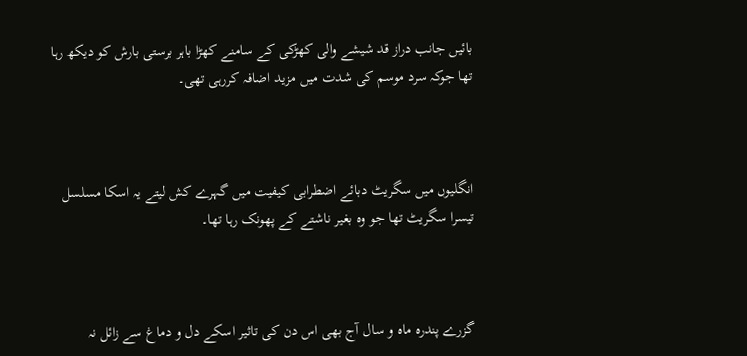بائیں جانب دراز قد شیشے والی کھڑکی کے سامنے کھڑا باہر برستی بارش کو دیکھ رہا تھا جوکہ سرد موسم کی شدت میں مزید اضافہ کررہی تھی۔



انگلیوں میں سگریٹ دبائے اضطرابی کیفیت میں گہرے کش لیتے یہ اسکا مسلسل تیسرا سگریٹ تھا جو وہ بغیر ناشتے کے پھونک رہا تھا۔



گزرے پندرہ ماہ و سال آج بھی اس دن کی تاثیر اسکے دل و دماغ سے زائل نہ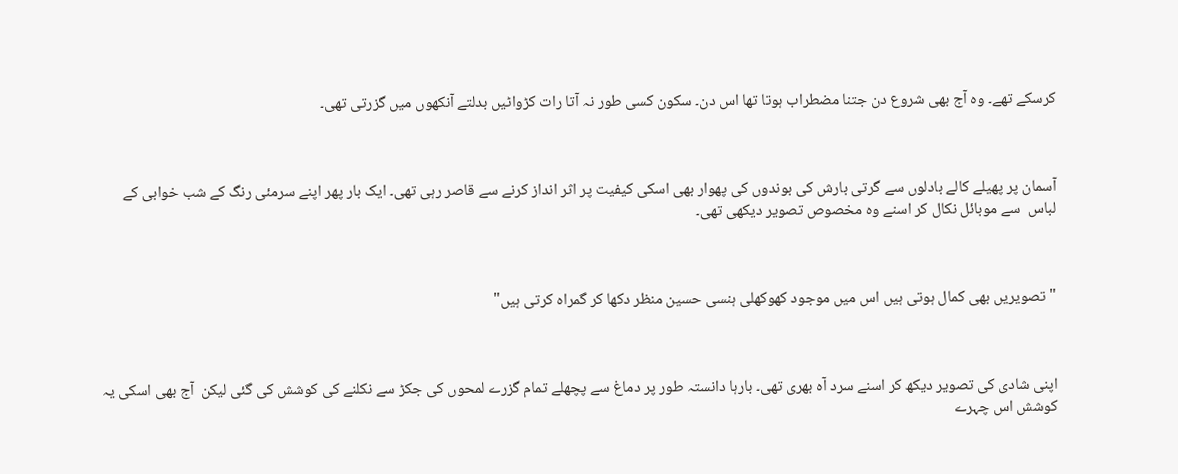کرسکے تھے۔ وہ آج بھی شروع دن جتنا مضطراب ہوتا تھا اس دن۔ سکون کسی طور نہ آتا رات کڑواٹیں بدلتے آنکھوں میں گزرتی تھی۔



آسمان پر پھیلے کالے بادلوں سے گرتی بارش کی بوندوں کی پھوار بھی اسکی کیفیت پر اثر انداز کرنے سے قاصر رہی تھی۔ ایک بار پھر اپنے سرمئی رنگ کے شب خوابی کے لباس  سے موبائل نکال کر اسنے وہ مخصوص تصویر دیکھی تھی۔



"تصویریں بھی کمال ہوتی ہیں اس میں موجود کھوکھلی ہنسی حسین منظر دکھا کر گمراہ کرتی ہیں"



اپنی شادی کی تصویر دیکھ کر اسنے سرد آہ بھری تھی۔ بارہا دانستہ طور پر دماغ سے پچھلے تمام گزرے لمحوں کی جکڑ سے نکلنے کی کوشش کی گئی لیکن  آج بھی اسکی یہ کوشش اس چہرے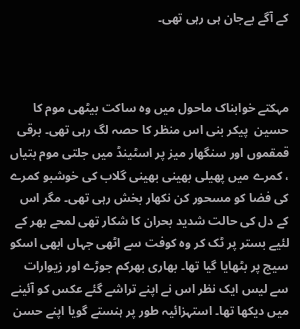کے آگے بےجان ہی رہی تھی۔



مہکتے خوابناک ماحول میں وہ ساکت بیٹھی موم کا حسین  پیکر بنی اس منظر کا حصہ لگ رہی تھی۔ برقی قمقموں اور سنگھار میز پر اسٹینڈ میں جلتی موم بتیاں ، کمرے میں پھیلی بھینی بھینی گلاب کی خوشبو کمرے کی فضا کو مسحور کن نکھار بخش رہی تھی۔ مگر اس کے دل کی حالت شدید بحران کا شکار تھی لمحے بھر کے لئیے بستر پر ٹک کر وہ کوفت سے اٹھی جہاں ابھی اسکو سیج پر بٹھایا گیا تھا۔ بھاری بھرکم جوڑے اور زیوارات سے لیس ایک نظر اس نے اپنے تراشے گئے عکس کو آئینے میں دیکھا تھا۔ استہزائیہ طور پر ہنستے گویا اپنے حسن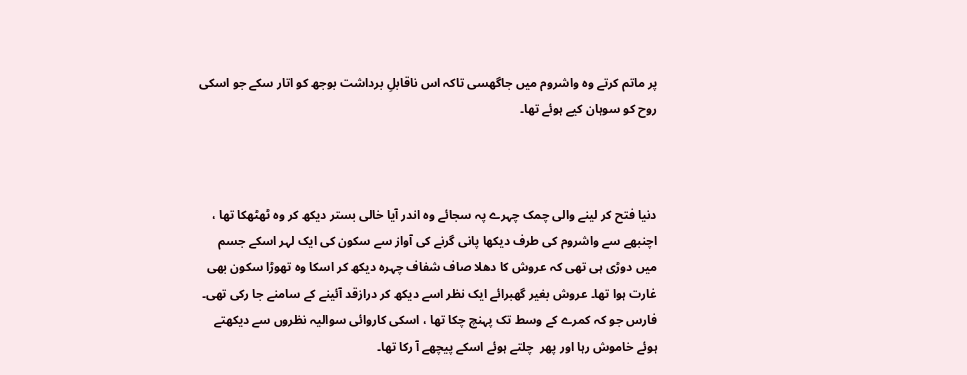پر ماتم کرتے وہ واشروم میں جاگھسی تاکہ اس ناقابلِ برداشت بوجھ کو اتار سکے جو اسکی روح کو سوہان کیے ہوئے تھا۔



دنیا فتح کر لینے والی چمک چہرے پہ سجائے وہ اندر آیا خالی بستر دیکھ کر وہ ٹھٹھکا تھا ، اچنبھے سے واشروم کی طرف دیکھا پانی گرنے کی آواز سے سکون کی ایک لہر اسکے جسم میں دوڑی ہی تھی کہ عروش کا دھلا صاف شفاف چہرہ دیکھ کر اسکا وہ تھوڑا سکون بھی غارت ہوا تھا۔ عروش بغیر گھبرائے ایک نظر اسے دیکھ کر درازقد آئینے کے سامنے جا رکی تھی۔ فارس جو کہ کمرے کے وسط تک پہنچ چکا تھا ، اسکی کاروائی سوالیہ نظروں سے دیکھتے ہوئے خاموش رہا اور پھر  چلتے ہوئے اسکے پیچھے آ رکا تھا۔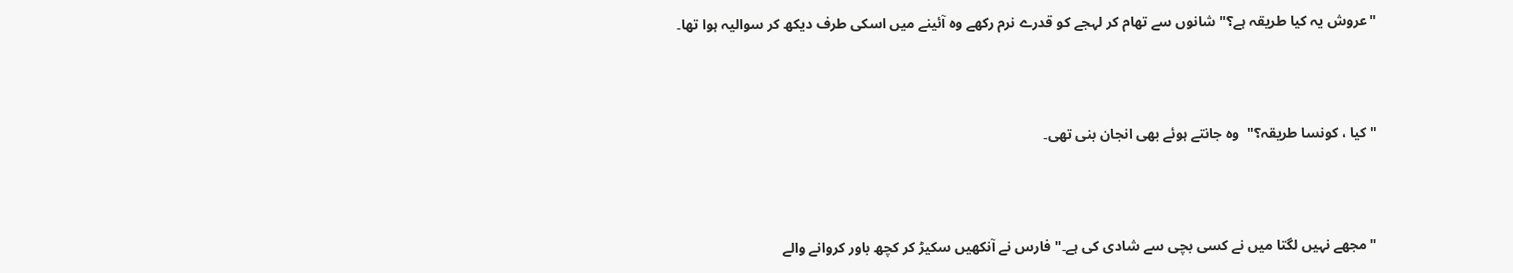"عروش یہ کیا طریقہ ہے؟" شانوں سے تھام کر لہجے کو قدرے نرم رکھے وہ آئینے میں اسکی طرف دیکھ کر سوالیہ ہوا تھا۔



"کیا ، کونسا طریقہ؟"  وہ جانتے ہوئے بھی انجان بنی تھی۔



"مجھے نہیں لگتا میں نے کسی بچی سے شادی کی ہے۔" فارس نے آنکھیں سکیڑ کر کچھ باور کروانے والے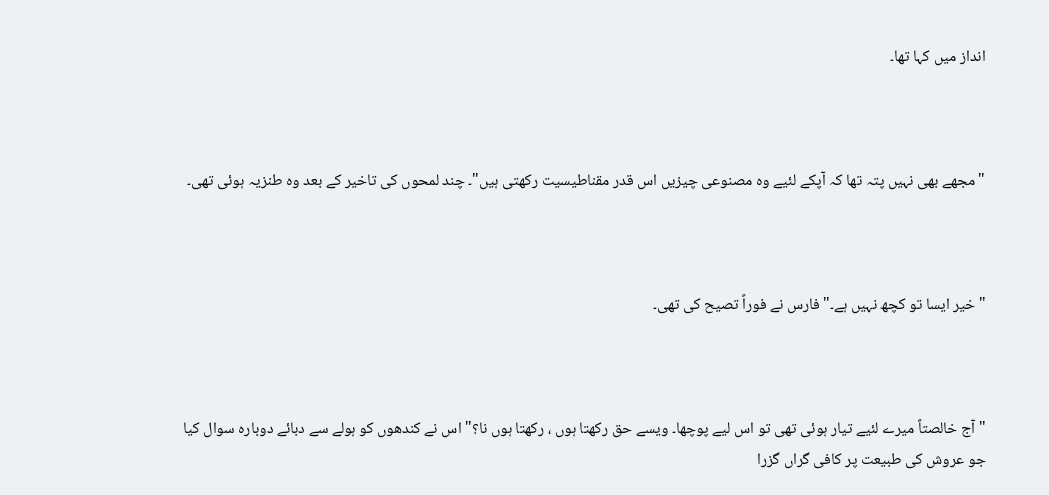انداز میں کہا تھا۔



"مجھے بھی نہیں پتہ تھا کہ آپکے لئیے وہ مصنوعی چیزیں اس قدر مقناطیسیت رکھتی ہیں"۔ چند لمحوں کی تاخیر کے بعد وہ طنزیہ ہوئی تھی۔



"خیر ایسا تو کچھ نہیں ہے۔" فارس نے فوراً تصیح کی تھی۔



"آج خالصتاً میرے لئیے تیار ہوئی تھی تو اس لیے پوچھا۔ ویسے حق رکھتا ہوں ، رکھتا ہوں نا؟" اس نے کندھوں کو ہولے سے دبائے دوبارہ سوال کیا جو عروش کی طبیعت پر کافی گراں گزرا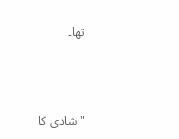تھا۔



"شادی کا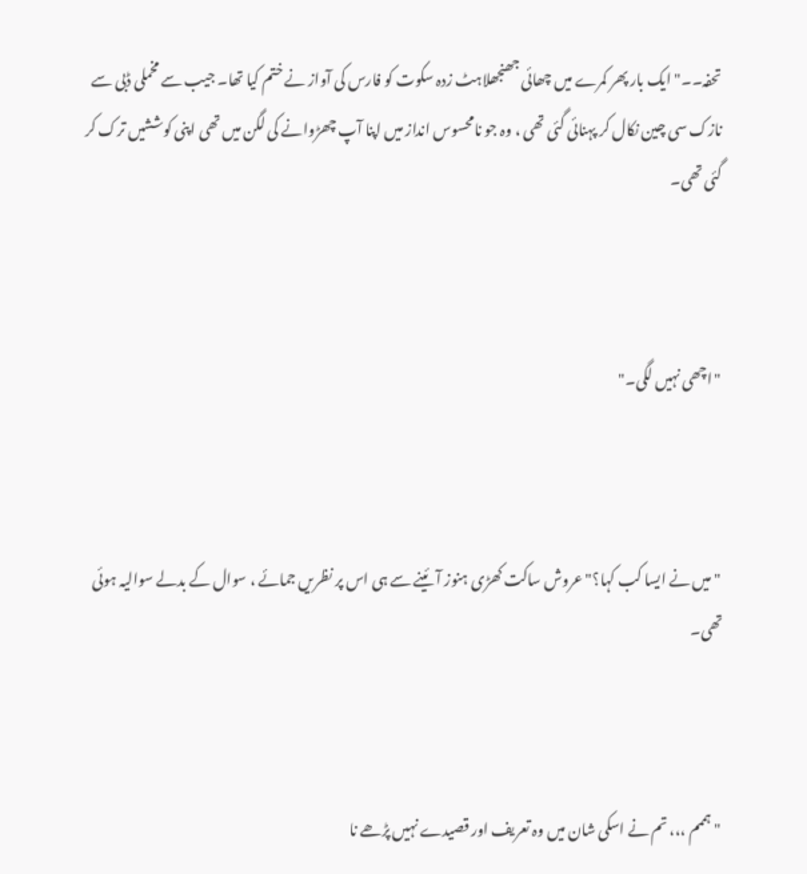تحفہ۔۔" ایک بار پھر کمرے میں چھائی جھنجھلاہٹ زدہ سکوت کو فارس کی آواز نے ختم کیا تھا۔ جیب سے مخملی ڈبی سے نازک سی چین نکال کر پہنائی گئی تھی ، وہ جو نامحسوس انداز میں اپنا آپ چھڑوانے کی لگن میں تھی اپنی کوششیں ترک کر گئی تھی۔



"اچھی نہیں لگی۔"



"میں نے ایسا کب کہا؟" عروش ساکت کھڑی ہنوز آئینے سے ہی اس پر نظریں جمائے ، سوال کے بدلے سوالیہ ہوئی تھی۔



"ہممم ،،، تم نے اسکی شان میں وہ تعریف اور قصیدے نہیں پڑھے نا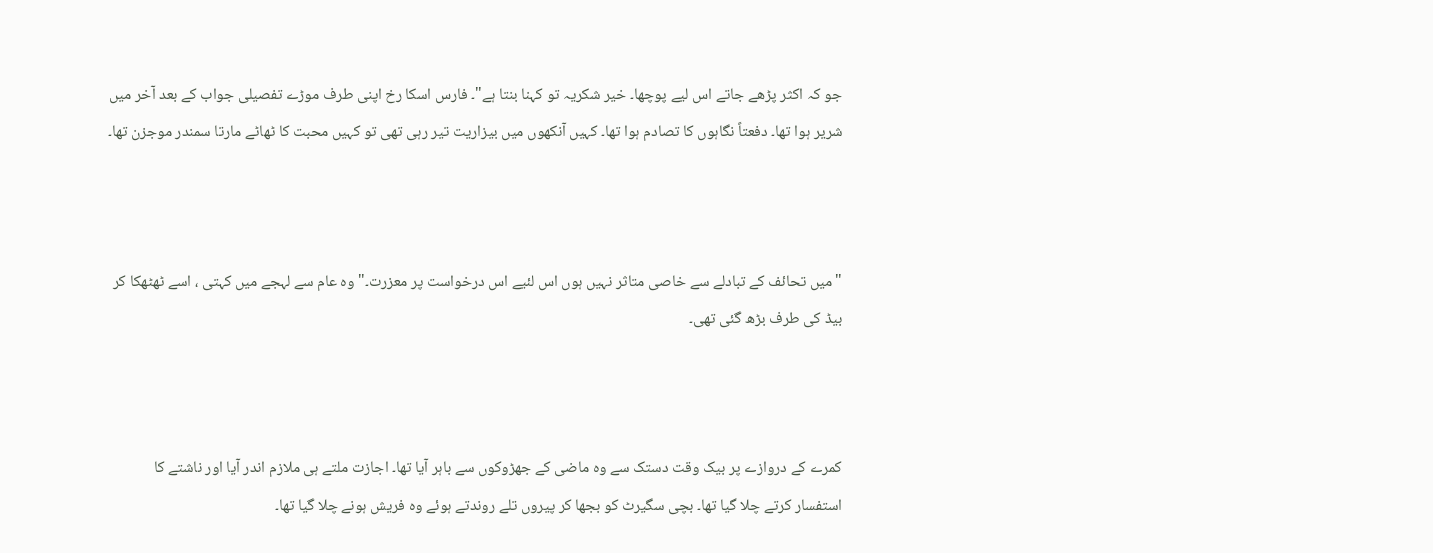جو کہ اکثر پڑھے جاتے اس لیے پوچھا۔ خیر شکریہ تو کہنا بنتا ہے"۔ فارس اسکا رخ اپنی طرف موڑے تفصیلی جواب کے بعد آخر میں شریر ہوا تھا۔ دفعتاً نگاہوں کا تصادم ہوا تھا۔ کہیں آنکھوں میں بیزاریت تیر رہی تھی تو کہیں محبت کا ٹھاٹے مارتا سمندر موجزن تھا۔



"میں تحائف کے تبادلے سے خاصی متاثر نہیں ہوں اس لئیے اس درخواست پر معزرت۔" وہ عام سے لہجے میں کہتی ، اسے ٹھٹھکا کر بیڈ کی طرف بڑھ گئی تھی۔



کمرے کے دروازے پر بیک وقت دستک سے وہ ماضی کے جھڑوکوں سے باہر آیا تھا۔ اجازت ملتے ہی ملازم اندر آیا اور ناشتے کا استفسار کرتے چلا گیا تھا۔ بچی سگیرٹ کو بجھا کر پیروں تلے روندتے ہوئے وہ فریش ہونے چلا گیا تھا۔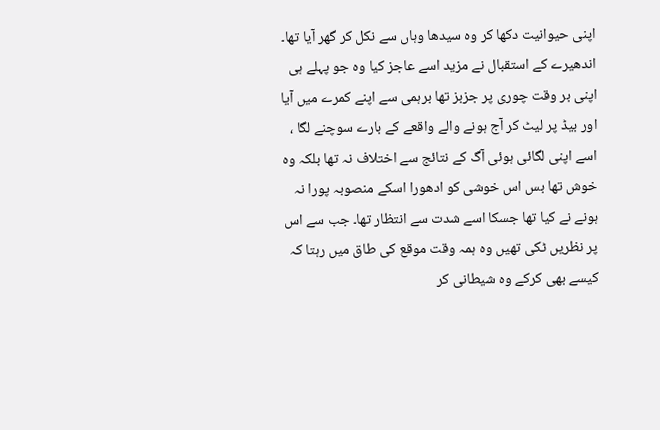اپنی حیوانیت دکھا کر وہ سیدھا وہاں سے نکل کر گھر آیا تھا۔ اندھیرے کے استقبال نے مزید اسے عاجز کیا وہ جو پہلے ہی اپنی بر وقت چوری پر جزبز تھا برہمی سے اپنے کمرے میں آیا اور بیڈ پر لیٹ کر آج ہونے والے واقعے کے بارے سوچنے لگا ، اسے اپنی لگائی ہوئی آگ کے نتائج سے اختلاف نہ تھا بلکہ وہ خوش تھا بس اس خوشی کو ادھورا اسکے منصوبہ پورا نہ ہونے نے کیا تھا جسکا اسے شدت سے انتظار تھا۔ جب سے اس پر نظریں ٹکی تھیں وہ ہمہ وقت موقع کی طاق میں رہتا کہ کیسے بھی کرکے وہ شیطانی کر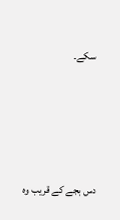سکے۔





دس بجے کے قریب وہ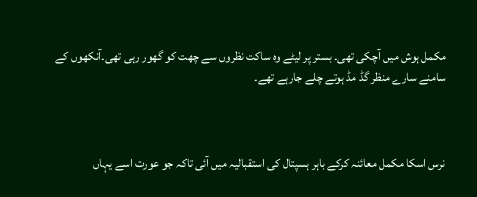مکمل ہوش میں آچکی تھی۔ بستر پر لیٹے وہ ساکت نظروں سے چھت کو گھور رہی تھی۔آنکھوں کے سامنے سارے منظر گڈ مڈ ہوتے چلے جارہے تھے۔



نرس اسکا مکمل معائنہ کرکے باہر ہسپتال کی استقبالیہ میں آئی تاکہ جو عورت اسے یہاں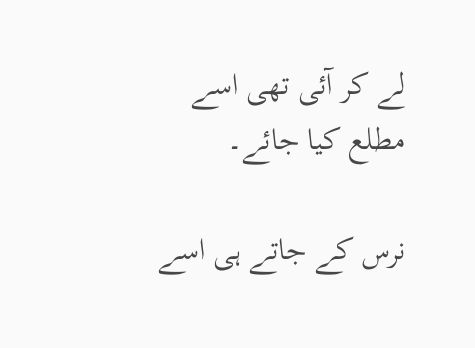لے کر آئی تھی اسے مطلع کیا جائے۔

نرس کے جاتے ہی اسے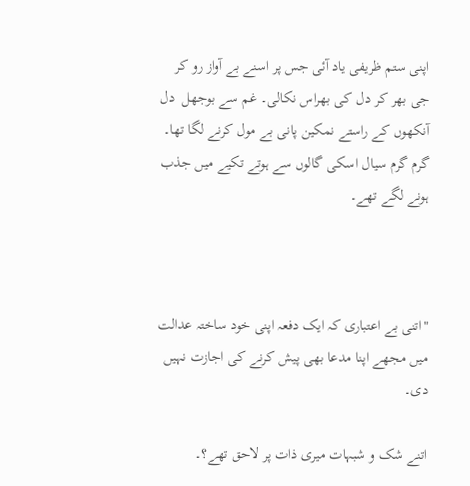اپنی ستم ظریفی یاد آئی جس پر اسنے بے آواز رو کر جی بھر کر دل کی بھراس نکالی۔ غم سے بوجھل  دل آنکھوں کے راستے نمکین پانی بے مول کرنے لگا تھا۔ گرم گرم سیال اسکی گالوں سے ہوتے تکیے میں جذب ہونے لگے تھے۔



"اتنی بے اعتباری کہ ایک دفعہ اپنی خود ساختہ عدالت میں مجھے اپنا مدعا بھی پیش کرنے کی اجازت نہیں دی۔

اتنے شک و شبہات میری ذات پر لاحق تھے؟۔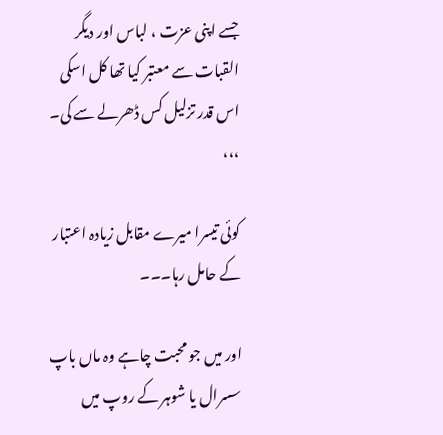جسے اپنی عزت ، لباس اور دیگر القبات سے معتبر کیا تھا کل اسکی اس قدر تزلیل کس ڈھرلے سے کی۔ ،،،

کوئی تیسرا میرے مقابل زیادہ اعتبار کے حامل رہا۔۔۔

اور میں جو محبت چاہے وہ ماں باپ سسرال یا شوہر کے روپ میں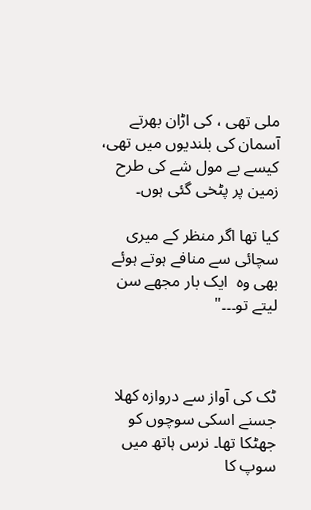ملی تھی ، کی اڑان بھرتے آسمان کی بلندیوں میں تھی،  کیسے بے مول شے کی طرح زمین پر پٹخی گئی ہوں۔

کیا تھا اگر منظر کے میری سچائی سے منافے ہوتے ہوئے  بھی وہ  ایک بار مجھے سن لیتے تو۔۔۔"



ٹک کی آواز سے دروازہ کھلا جسنے اسکی سوچوں کو جھٹکا تھا۔ نرس ہاتھ میں سوپ کا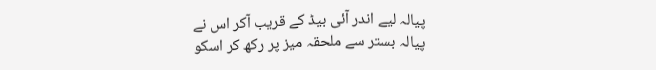پیالہ لیے اندر آئی بیڈ کے قریب آکر اس نے  پیالہ بستر سے ملحقہ میز پر رکھ کر اسکو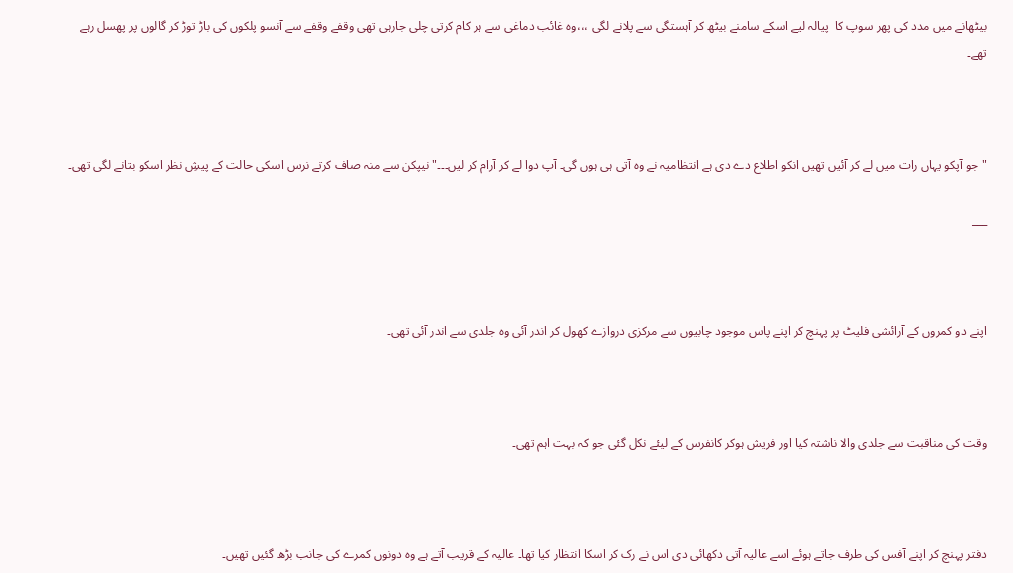بیٹھانے میں مدد کی پھر سوپ کا  پیالہ لیے اسکے سامنے بیٹھ کر آہستگی سے پلانے لگی ،،،وہ غائب دماغی سے ہر کام کرتی چلی جارہی تھی وقفے وقفے سے آنسو پلکوں کی باڑ توڑ کر گالوں پر پھسل رہے تھے۔



"جو آپکو یہاں رات میں لے کر آئیں تھیں انکو اطلاع دے دی ہے انتظامیہ نے وہ آتی ہی ہوں گی۔ آپ دوا لے کر آرام کر لیں۔۔۔" نیپکن سے منہ صاف کرتے نرس اسکی حالت کے پیشِ نظر اسکو بتانے لگی تھی۔

___



اپنے دو کمروں کے آرائشی فلیٹ پر پہنچ کر اپنے پاس موجود چابیوں سے مرکزی دروازے کھول کر اندر آئی وہ جلدی سے اندر آئی تھی۔



وقت کی مناقبت سے جلدی والا ناشتہ کیا اور فریش ہوکر کانفرس کے لیئے نکل گئی جو کہ بہت اہم تھی۔



دفتر پہنچ کر اپنے آفس کی طرف جاتے ہوئے اسے عالیہ آتی دکھائی دی اس نے رک کر اسکا انتظار کیا تھا۔ عالیہ کے قریب آتے ہے وہ دونوں کمرے کی جانب بڑھ گئیں تھیں۔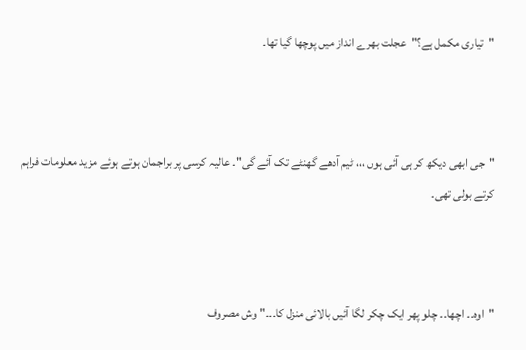"تیاری مکمل ہے؟"  عجلت بھرے انداز میں پوچھا گیا تھا۔



"جی ابھی دیکھ کر ہی آئی ہوں ،،، ٹیم آدھے گھنٹے تک آئے گی"۔ عالیہ کرسی پر براجمان ہوتے ہوئے مزید معلومات فراہم کرتے بولی تھی۔



"اوہ۔۔ اچھا۔۔ چلو پھر ایک چکر لگا آئیں بالائی منزل کا۔۔۔" وش مصروف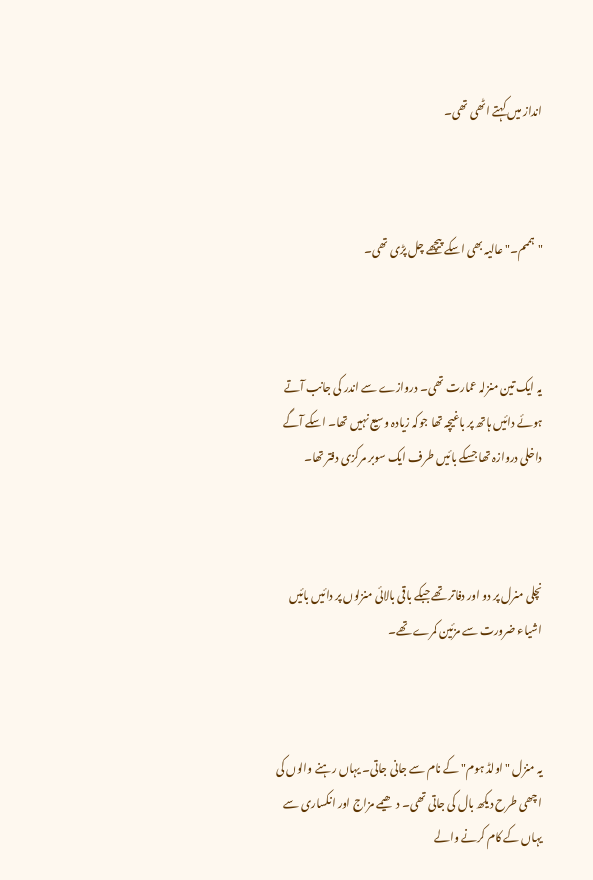انداز میں کہتے اٹھی تھی۔



"ہممم۔" عالیہ بھی اسکے پیچھے چل پڑی تھی۔



یہ ایک تین منزلہ عمارت تھی۔ دروازے سے اندر کی جانب آتے ہوئے دائیں ہاتھ پر باغیچہ تھا جوکہ زیادہ وسیع نہیں تھا۔ اسکے آگے داخلی دروازہ تھا جسکے بائیں طرف ایک سوبر مرکزی دفتر تھا۔



نچلی منرل پر دو اور دفاتر تھے جبکے باقی بالائی منزلوں پر دائیں بائیں اشیاء ضرورت سے مزئین کمرے تھے۔



یہ منزل "اولڈ ہوم" کے نام سے جانی جاتی۔ یہاں رہنے والوں کی اچھی طرح دیکھ بال کی جاتی تھی۔ دھیمے مزاج اور انکساری سے یہاں کے کام کرنے والے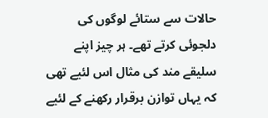حالات سے ستائے لوگوں کی دلجوئی کرتے تھے۔ ہر چیز اپنے سلیقے مند کی مثال اس لئیے تھی کہ یہاں توازن برقرار رکھنے کے لئیے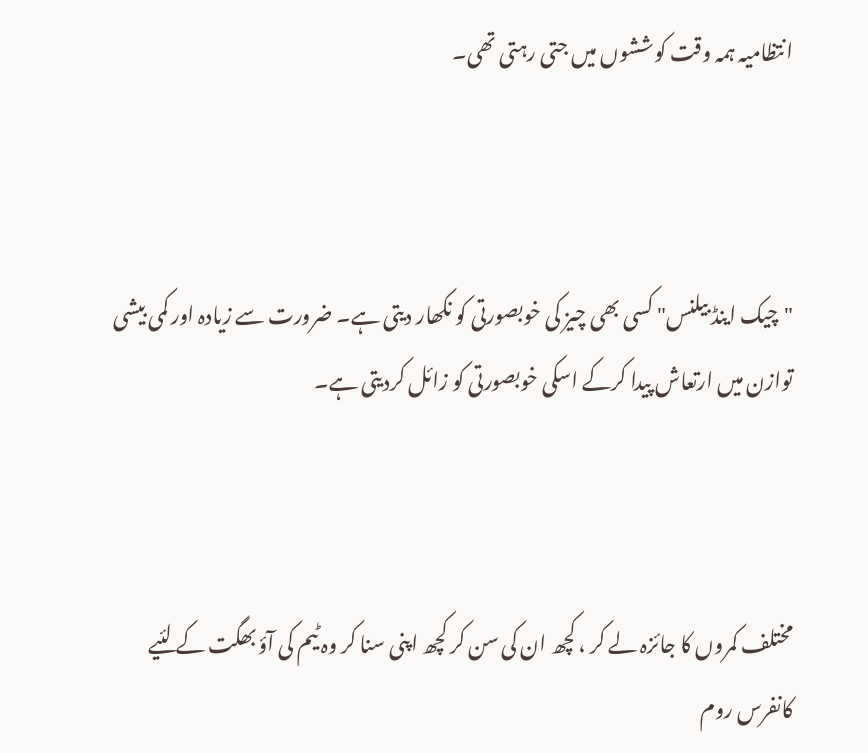انتظامیہ ہمہ وقت کوششوں میں جتی رہتی تھی۔



"چیک اینڈ بیلنس" کسی بھی چیز کی خوبصورتی کو نکھار دیتی ہے۔ ضرورت سے زیادہ اور کمی بیشی توازن میں ارتعاش پیدا کرکے اسکی خوبصورتی کو زائل کردیتی ہے۔



مختلف کمروں کا جائزہ لے کر ، کچھ ان کی سن کر کچھ اپنی سنا کر وہ ٹیم کی آؤ بھگت کے لئیے کانفرس روم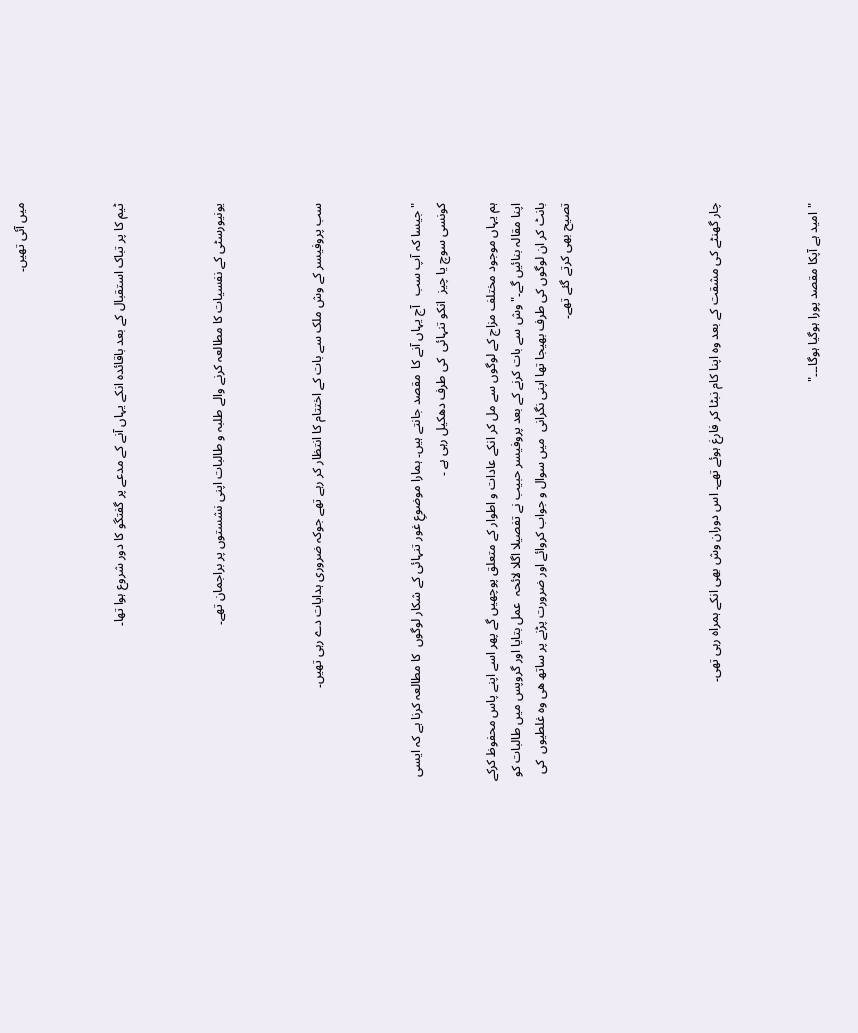میں آئی تھیں۔



ٹیم کا پر تباک استقبال کے بعد باقائدہ انکے یہاں آنے کے مدعے پر گفتگو کا دور شروع ہوا تھا۔



یونیورسٹی کے نفسیات کا مطالعہ کرنے والے طلبہ و طالبات اپنی نشستوں پر براجمان تھے۔



سب پروفیسر کے وش ملک سے بات کے اختتام کا انتظار کر رہے تھے جوکہ ضروری ہدایات دے رہی تھیں۔



"جیسا کہ آپ سب   آج یہاں آنے کا  مقصد جانتے ہیں۔ ہمارا موضوعِ غور تنہائی کے شکار لوگوں  کا مطالعہ کرنا ہے کہ ایسی کونسی سوچ یا چیز  انکو تنہائی  کی طرف دھکیل رہی ہے ۔

ہم یہاں موجود مختلف مزاج کے لوگوں سے مل کر انکے عادات و اطوار کے متعلق پوچھیں گے پھر اسے اپنے پاس محفوظ کرکے اپنا مقالہ بنائیں گے۔" وش سے بات کرنے کے بعد پروفیسر حبیب نے تفصیلا اگلا لائحہ  عمل بتایا اور گروپس میں طالبات کو بانٹ کر ان لوگوں کی طرف بھیجا تھا اپنی نگرانی  میں سوال و جواب کروائے اور ضرورت پڑنے پر ساتھ ھی وہ غلطیوں  کی تصیح بھی کرتے گئے تھے۔





چار گھنٹے کی مشقت کے بعد وہ اپنا کام نبٹا کر فارغ ہوئے تھے۔ اس دوران وش بھی انکے ہمراہ رہی تھی۔



"امید ہے آپکا مقصد پورا ہوگیا ہوگا۔۔۔"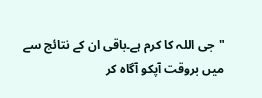"جی اللہ کا کرم ہے۔باقی ان کے نتائج سے میں بروقت آپکو آگاہ کر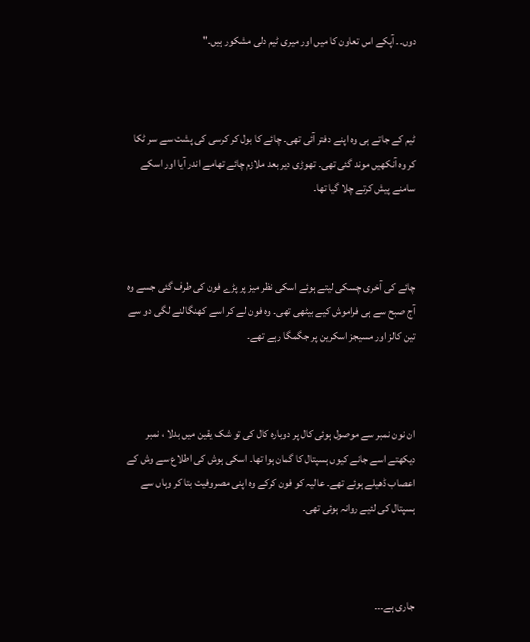دوں۔۔ آپکے اس تعاون کا میں اور میری ٹیم دلی مشکور ہیں۔"



ٹیم کے جاتے ہی وہ اپنے دفتر آئی تھی۔ چائے کا بول کر کرسی کی پشت سے سر ٹکا کر وہ آنکھیں موند گئی تھی۔ تھوڑی دیر بعد ملازم چائے تھامے اندر آیا اور اسکے سامنے پیش کرتے چلا گیا تھا۔



چائے کی آخری چسکی لیتے ہوئے اسکی نظر میز پر پڑے فون کی طرف گئی جسے وہ آج صبح سے ہی فراموش کیے بیٹھی تھی۔ وہ فون لے کر اسے کھنگالنے لگی دو سے تین کالز اور مسیجز اسکرین پر جگمگا رہے تھے۔



ان نون نمبر سے موصول ہوئی کال پر دوبارہ کال کی تو شک یقین میں بدلا ، نمبر دیکھتے اسے جانے کیوں ہسپتال کا گمان ہوا تھا۔ اسکی ہوش کی اطلاع سے وش کے اعصاب ڈھیلے ہوئے تھے۔ عالیہ کو فون کرکے وہ اپنی مصروفیت بتا کر وہاں سے ہسپتال کی لئیے روانہ ہوئی تھی۔



جاری ہے۔۔۔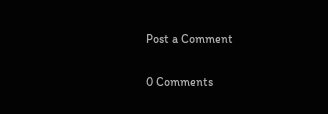Post a Comment

0 Comments